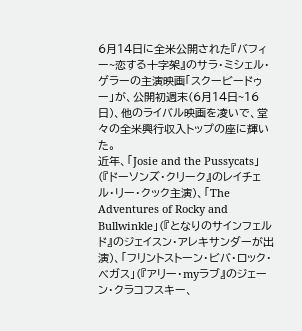6月14日に全米公開された『バフィー~恋する十字架』のサラ・ミシェル・ゲラーの主演映画「スクービードゥー」が、公開初週末(6月14日~16日)、他のライバル映画を凌いで、堂々の全米興行収入トップの座に輝いた。
近年、「Josie and the Pussycats」(『ドーソンズ・クリーク』のレイチェル・リー・クック主演)、「The Adventures of Rocky and Bullwinkle」(『となりのサインフェルド』のジェイスン・アレキサンダーが出演)、「フリントストーン・ビバ・ロック・べガス」(『アリー・myラブ』のジェーン・クラコフスキー、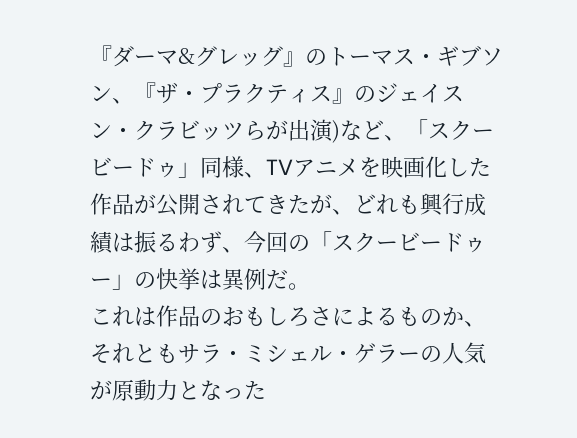『ダーマ&グレッグ』のトーマス・ギブソン、『ザ・プラクティス』のジェイスン・クラビッツらが出演)など、「スクービードゥ」同様、TVアニメを映画化した作品が公開されてきたが、どれも興行成績は振るわず、今回の「スクービードゥー」の快挙は異例だ。
これは作品のおもしろさによるものか、それともサラ・ミシェル・ゲラーの人気が原動力となった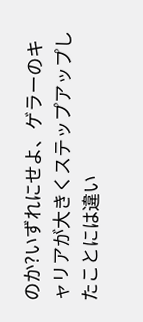のか?いずれにせよ、ゲラーのキャリアが大きくステップアップしたことには違い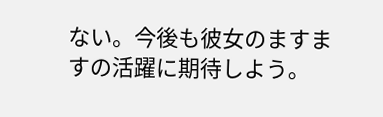ない。今後も彼女のますますの活躍に期待しよう。